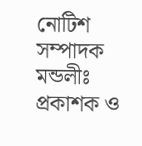নোটিশ
সম্পাদক মন্ডলীঃ প্রকাশক ও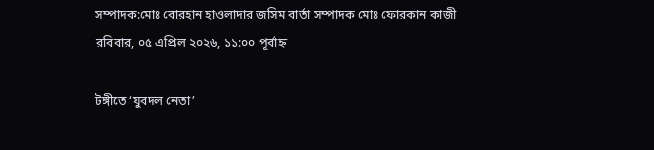সম্পাদক:মোঃ বোরহান হাওলাদার জসিম বার্তা সম্পাদক মোঃ ফোরকান কাজী
রবিবার, ০৫ এপ্রিল ২০২৬, ১১:০০ পূর্বাহ্ন

টঙ্গীতে ‘যুবদল নেতা’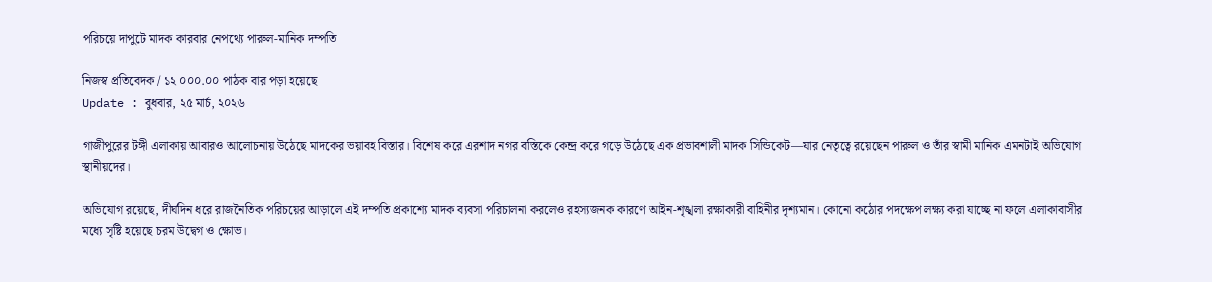পরিচয়ে দাপুটে মাদক কারবার নেপথ্যে পারুল-মানিক দম্পতি

নিজস্ব প্রতিবেদক / ১২ ০০০.০০ পাঠক বার পড়া হয়েছে
Update : বুধবার, ২৫ মার্চ, ২০২৬

গাজীপুরের টঙ্গী এলাকায় আবারও আলোচনায় উঠেছে মাদকের ভয়াবহ বিস্তার। বিশেষ করে এরশাদ নগর বস্তিকে কেন্দ্র করে গড়ে উঠেছে এক প্রভাবশালী মাদক সিন্ডিকেট—যার নেতৃত্বে রয়েছেন পারুল ও তাঁর স্বামী মানিক এমনটাই অভিযোগ স্থানীয়দের।

অভিযোগ রয়েছে, দীর্ঘদিন ধরে রাজনৈতিক পরিচয়ের আড়ালে এই দম্পতি প্রকাশ্যে মাদক ব্যবসা পরিচালনা করলেও রহস্যজনক কারণে আইন-শৃঙ্খলা রক্ষাকারী বাহিনীর দৃশ্যমান। কোনো কঠোর পদক্ষেপ লক্ষ্য করা যাচ্ছে না ফলে এলাকাবাসীর মধ্যে সৃষ্টি হয়েছে চরম উদ্বেগ ও ক্ষোভ।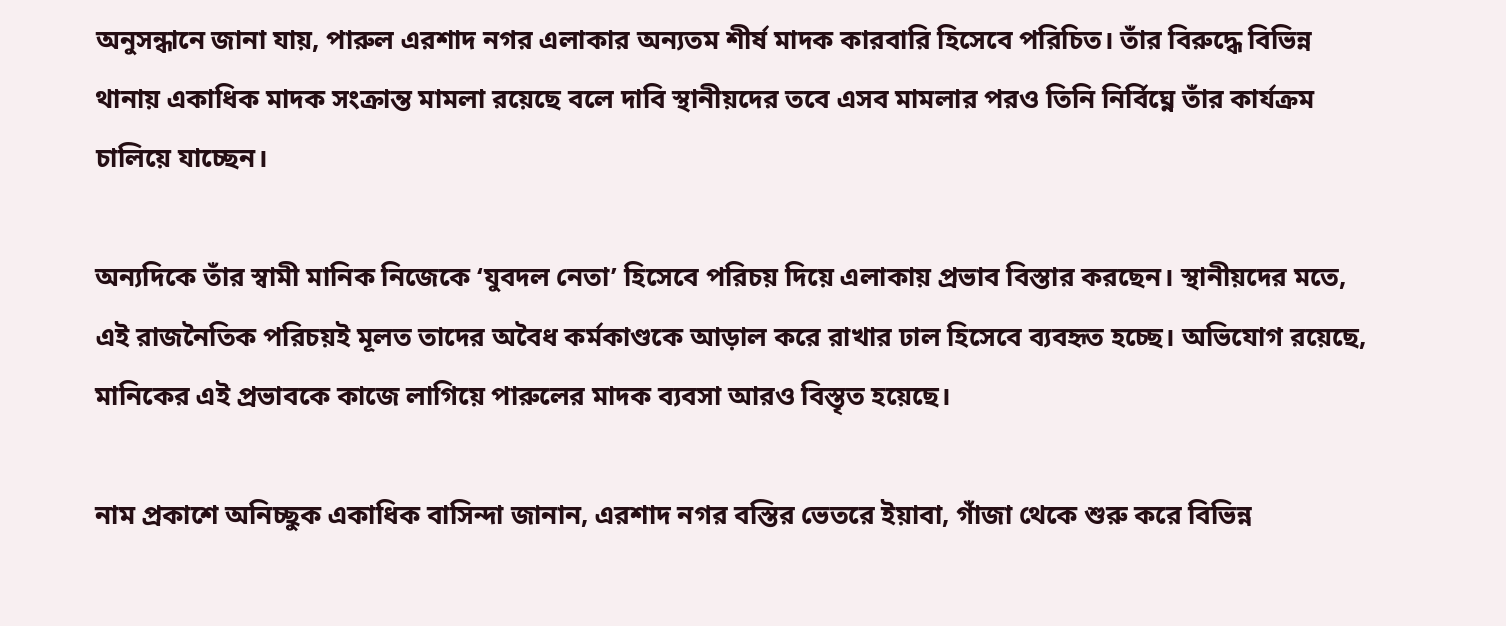অনুসন্ধানে জানা যায়, পারুল এরশাদ নগর এলাকার অন্যতম শীর্ষ মাদক কারবারি হিসেবে পরিচিত। তাঁর বিরুদ্ধে বিভিন্ন থানায় একাধিক মাদক সংক্রান্ত মামলা রয়েছে বলে দাবি স্থানীয়দের তবে এসব মামলার পরও তিনি নির্বিঘ্নে তাঁর কার্যক্রম চালিয়ে যাচ্ছেন।

অন্যদিকে তাঁর স্বামী মানিক নিজেকে ‘যুবদল নেতা’ হিসেবে পরিচয় দিয়ে এলাকায় প্রভাব বিস্তার করছেন। স্থানীয়দের মতে, এই রাজনৈতিক পরিচয়ই মূলত তাদের অবৈধ কর্মকাণ্ডকে আড়াল করে রাখার ঢাল হিসেবে ব্যবহৃত হচ্ছে। অভিযোগ রয়েছে, মানিকের এই প্রভাবকে কাজে লাগিয়ে পারুলের মাদক ব্যবসা আরও বিস্তৃত হয়েছে।

নাম প্রকাশে অনিচ্ছুক একাধিক বাসিন্দা জানান, এরশাদ নগর বস্তির ভেতরে ইয়াবা, গাঁজা থেকে শুরু করে বিভিন্ন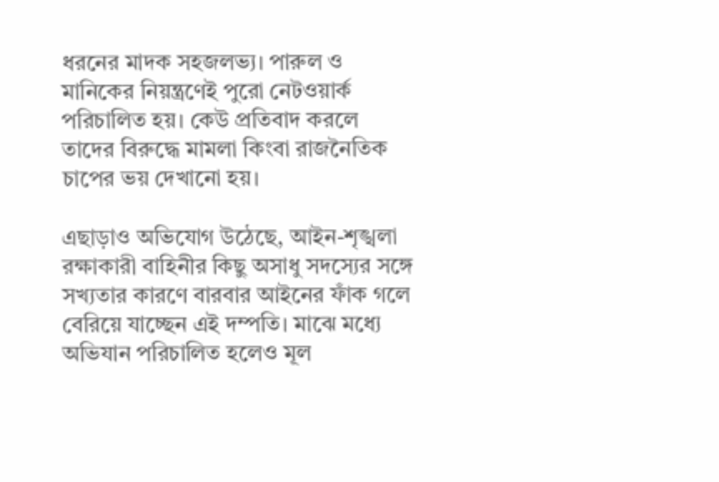ধরনের মাদক সহজলভ্য। পারুল ও মানিকের নিয়ন্ত্রণেই পুরো নেটওয়ার্ক পরিচালিত হয়। কেউ প্রতিবাদ করলে তাদের বিরুদ্ধে মামলা কিংবা রাজনৈতিক চাপের ভয় দেখানো হয়।

এছাড়াও অভিযোগ উঠেছে, আইন-শৃঙ্খলা রক্ষাকারী বাহিনীর কিছু অসাধু সদস্যের সঙ্গে সখ্যতার কারণে বারবার আইনের ফাঁক গলে বেরিয়ে যাচ্ছেন এই দম্পতি। মাঝে মধ্যে অভিযান পরিচালিত হলেও মূল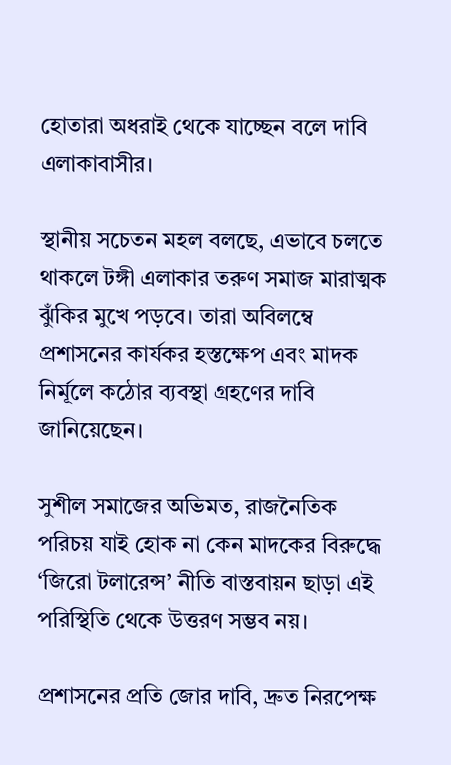হোতারা অধরাই থেকে যাচ্ছেন বলে দাবি এলাকাবাসীর।

স্থানীয় সচেতন মহল বলছে, এভাবে চলতে থাকলে টঙ্গী এলাকার তরুণ সমাজ মারাত্মক ঝুঁকির মুখে পড়বে। তারা অবিলম্বে প্রশাসনের কার্যকর হস্তক্ষেপ এবং মাদক নির্মূলে কঠোর ব্যবস্থা গ্রহণের দাবি জানিয়েছেন।

সুশীল সমাজের অভিমত, রাজনৈতিক পরিচয় যাই হোক না কেন মাদকের বিরুদ্ধে ‘জিরো টলারেন্স’ নীতি বাস্তবায়ন ছাড়া এই পরিস্থিতি থেকে উত্তরণ সম্ভব নয়।

প্রশাসনের প্রতি জোর দাবি, দ্রুত নিরপেক্ষ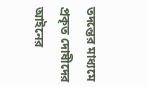তদন্তের মাধ্যমে প্রকৃত দোষীদের আইনের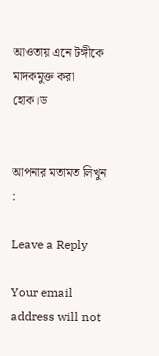আওতায় এনে টঙ্গীকে মাদকমুক্ত করা হোক।ড


আপনার মতামত লিখুন :

Leave a Reply

Your email address will not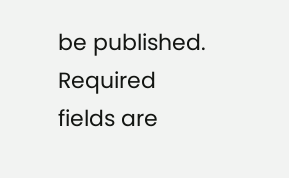be published. Required fields are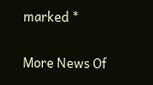marked *

More News Of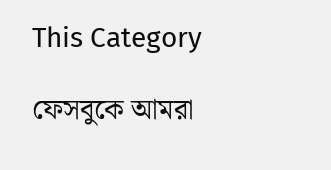This Category

ফেসবুকে আমরা